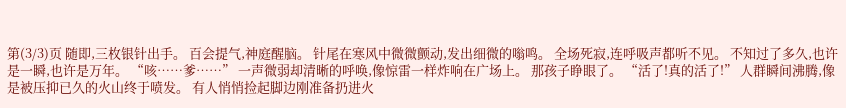第(3/3)页 随即,三枚银针出手。 百会提气,神庭醒脑。 针尾在寒风中微微颤动,发出细微的嗡鸣。 全场死寂,连呼吸声都听不见。 不知过了多久,也许是一瞬,也许是万年。 “咳……爹……” 一声微弱却清晰的呼唤,像惊雷一样炸响在广场上。 那孩子睁眼了。 “活了!真的活了!” 人群瞬间沸腾,像是被压抑已久的火山终于喷发。 有人悄悄捡起脚边刚准备扔进火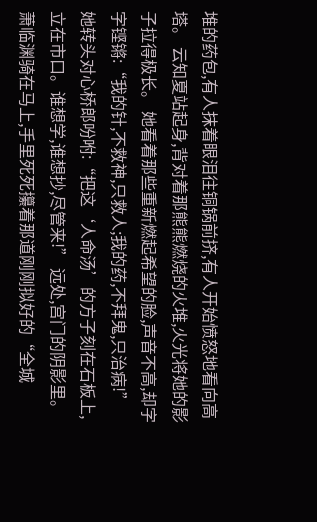堆的药包,有人抹着眼泪往铜锅前挤,有人开始愤怒地看向高塔。 云知夏站起身,背对着那熊熊燃烧的火堆,火光将她的影子拉得极长。 她看着那些重新燃起希望的脸,声音不高,却字字铿锵:“我的针,不救神,只救人;我的药,不拜鬼,只治病!” 她转头对心桥郎吩咐:“把这‘人命汤’的方子刻在石板上,立在市口。谁想学,谁想抄,尽管来!” 远处,宫门的阴影里。 萧临渊骑在马上,手里死死攥着那道刚刚拟好的“全城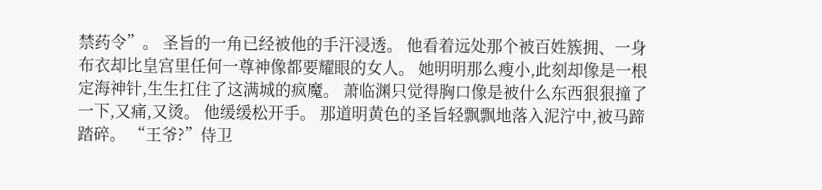禁药令”。 圣旨的一角已经被他的手汗浸透。 他看着远处那个被百姓簇拥、一身布衣却比皇宫里任何一尊神像都要耀眼的女人。 她明明那么瘦小,此刻却像是一根定海神针,生生扛住了这满城的疯魔。 萧临渊只觉得胸口像是被什么东西狠狠撞了一下,又痛,又烫。 他缓缓松开手。 那道明黄色的圣旨轻飘飘地落入泥泞中,被马蹄踏碎。 “王爷?”侍卫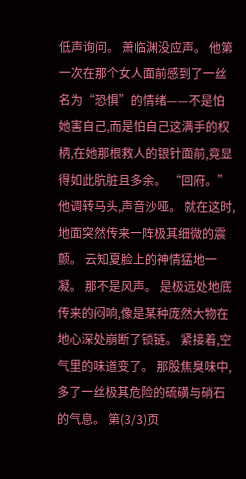低声询问。 萧临渊没应声。 他第一次在那个女人面前感到了一丝名为“恐惧”的情绪——不是怕她害自己,而是怕自己这满手的权柄,在她那根救人的银针面前,竟显得如此肮脏且多余。 “回府。”他调转马头,声音沙哑。 就在这时,地面突然传来一阵极其细微的震颤。 云知夏脸上的神情猛地一凝。 那不是风声。 是极远处地底传来的闷响,像是某种庞然大物在地心深处崩断了锁链。 紧接着,空气里的味道变了。 那股焦臭味中,多了一丝极其危险的硫磺与硝石的气息。 第(3/3)页